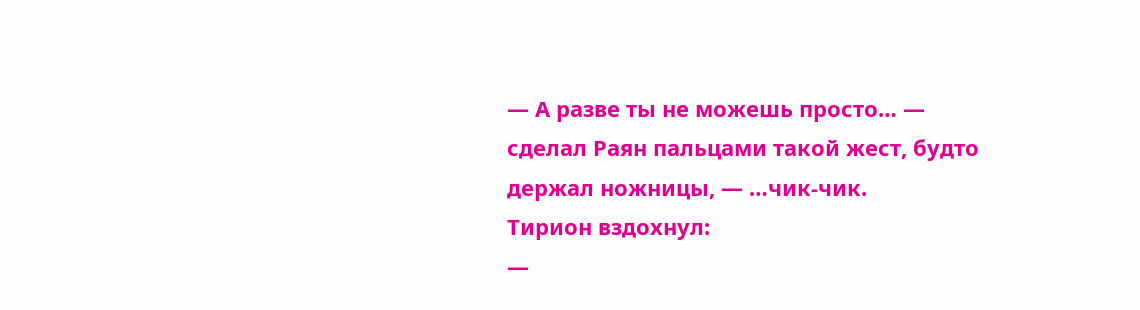— А разве ты не можешь просто… — сделал Раян пальцами такой жест, будто держал ножницы, — …чик-чик.
Тирион вздохнул:
—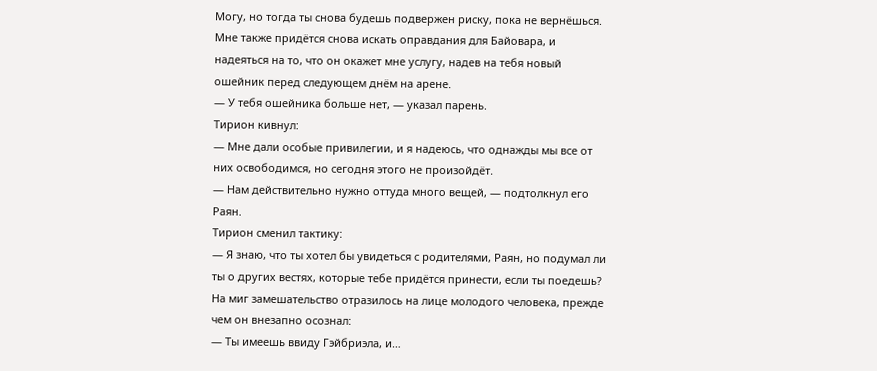Могу, но тогда ты снова будешь подвержен риску, пока не вернёшься. Мне также придётся снова искать оправдания для Байовара, и надеяться на то, что он окажет мне услугу, надев на тебя новый ошейник перед следующем днём на арене.
— У тебя ошейника больше нет, — указал парень.
Тирион кивнул:
— Мне дали особые привилегии, и я надеюсь, что однажды мы все от них освободимся, но сегодня этого не произойдёт.
— Нам действительно нужно оттуда много вещей, — подтолкнул его Раян.
Тирион сменил тактику:
— Я знаю, что ты хотел бы увидеться с родителями, Раян, но подумал ли ты о других вестях, которые тебе придётся принести, если ты поедешь?
На миг замешательство отразилось на лице молодого человека, прежде чем он внезапно осознал:
— Ты имеешь ввиду Гэйбриэла, и…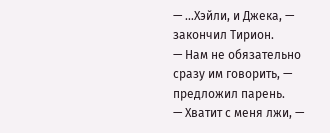— …Хэйли, и Джека, — закончил Тирион.
— Нам не обязательно сразу им говорить, — предложил парень.
— Хватит с меня лжи, —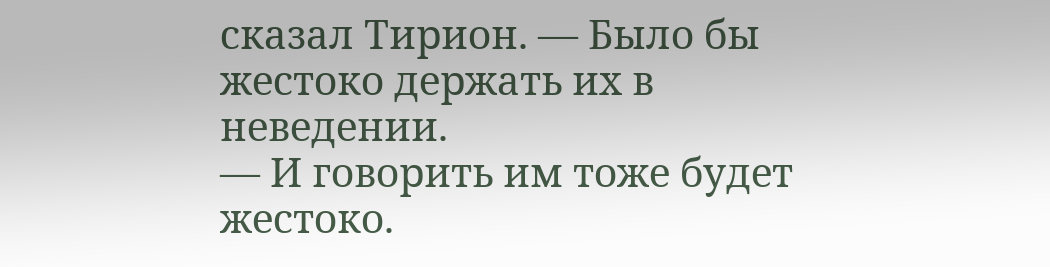сказал Тирион. — Было бы жестоко держать их в неведении.
— И говорить им тоже будет жестоко.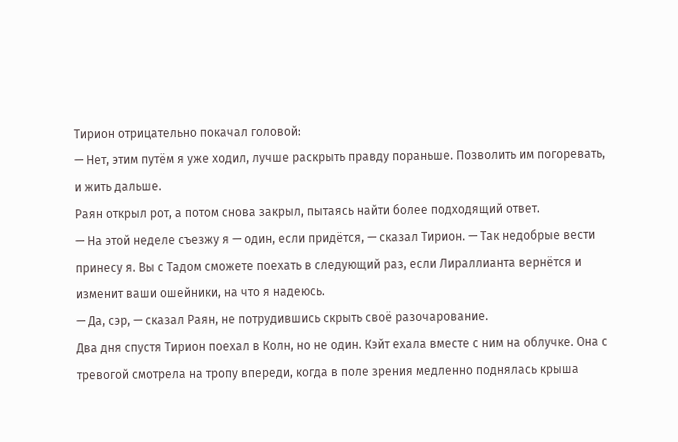Тирион отрицательно покачал головой:
— Нет, этим путём я уже ходил, лучше раскрыть правду пораньше. Позволить им погоревать, и жить дальше.
Раян открыл рот, а потом снова закрыл, пытаясь найти более подходящий ответ.
— На этой неделе съезжу я — один, если придётся, — сказал Тирион. — Так недобрые вести принесу я. Вы с Тадом сможете поехать в следующий раз, если Лираллианта вернётся и изменит ваши ошейники, на что я надеюсь.
— Да, сэр, — сказал Раян, не потрудившись скрыть своё разочарование.
Два дня спустя Тирион поехал в Колн, но не один. Кэйт ехала вместе с ним на облучке. Она с тревогой смотрела на тропу впереди, когда в поле зрения медленно поднялась крыша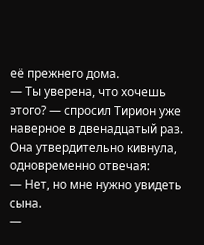её прежнего дома.
— Ты уверена, что хочешь этого? — спросил Тирион уже наверное в двенадцатый раз.
Она утвердительно кивнула, одновременно отвечая:
— Нет, но мне нужно увидеть сына.
—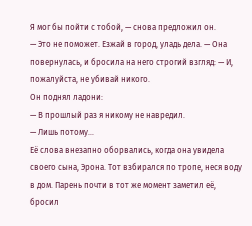Я мог бы пойти с тобой, — снова предложил он.
— Это не поможет. Езжай в город, уладь дела. — Она повернулась, и бросила на него строгий взгляд: — И, пожалуйста, не убивай никого.
Он поднял ладони:
— В прошлый раз я никому не навредил.
— Лишь потому…
Её слова внезапно оборвались, когда она увидела своего сына, Эрона. Тот взбирался по тропе, неся воду в дом. Парень почти в тот же момент заметил её, бросил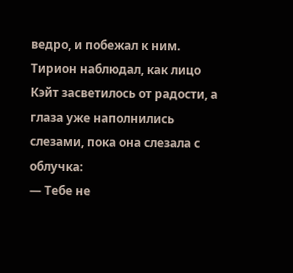ведро, и побежал к ним.
Тирион наблюдал, как лицо Кэйт засветилось от радости, а глаза уже наполнились слезами, пока она слезала с облучка:
— Тебе не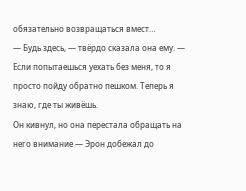обязательно возвращаться вмест…
— Будь здесь, — твёрдо сказала она ему. — Если попытаешься уехать без меня, то я просто пойду обратно пешком. Теперь я знаю, где ты живёшь.
Он кивнул, но она перестала обращать на него внимание — Эрон добежал до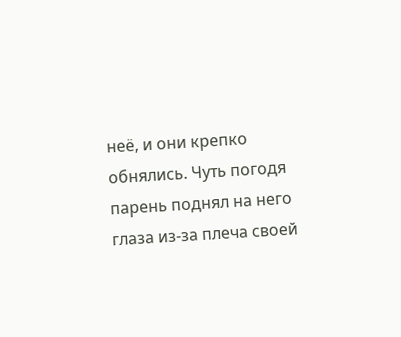неё, и они крепко обнялись. Чуть погодя парень поднял на него глаза из-за плеча своей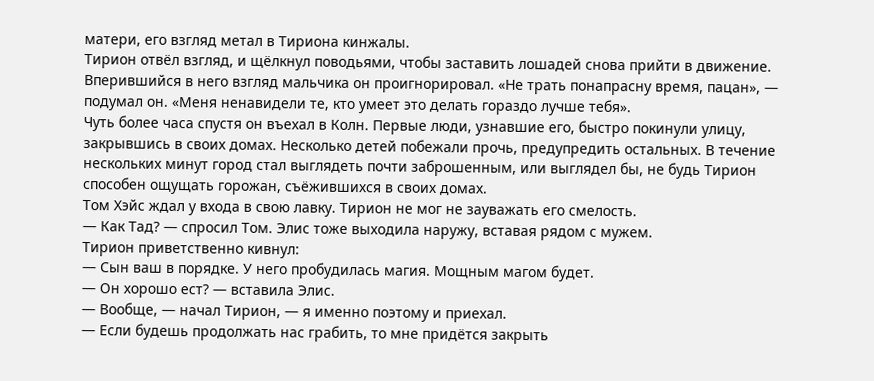матери, его взгляд метал в Тириона кинжалы.
Тирион отвёл взгляд, и щёлкнул поводьями, чтобы заставить лошадей снова прийти в движение. Вперившийся в него взгляд мальчика он проигнорировал. «Не трать понапрасну время, пацан», — подумал он. «Меня ненавидели те, кто умеет это делать гораздо лучше тебя».
Чуть более часа спустя он въехал в Колн. Первые люди, узнавшие его, быстро покинули улицу, закрывшись в своих домах. Несколько детей побежали прочь, предупредить остальных. В течение нескольких минут город стал выглядеть почти заброшенным, или выглядел бы, не будь Тирион способен ощущать горожан, съёжившихся в своих домах.
Том Хэйс ждал у входа в свою лавку. Тирион не мог не зауважать его смелость.
— Как Тад? — спросил Том. Элис тоже выходила наружу, вставая рядом с мужем.
Тирион приветственно кивнул:
— Сын ваш в порядке. У него пробудилась магия. Мощным магом будет.
— Он хорошо ест? — вставила Элис.
— Вообще, — начал Тирион, — я именно поэтому и приехал.
— Если будешь продолжать нас грабить, то мне придётся закрыть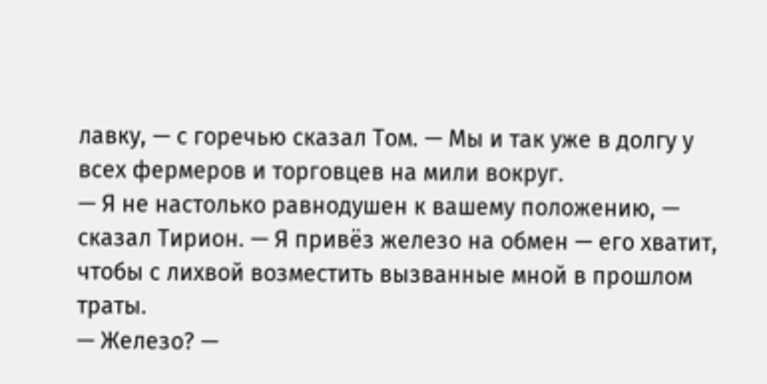лавку, — с горечью сказал Том. — Мы и так уже в долгу у всех фермеров и торговцев на мили вокруг.
— Я не настолько равнодушен к вашему положению, — сказал Тирион. — Я привёз железо на обмен — его хватит, чтобы с лихвой возместить вызванные мной в прошлом траты.
— Железо? —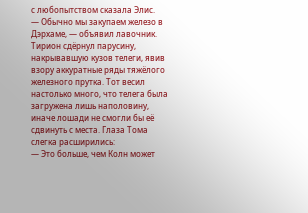с любопытством сказала Элис.
— Обычно мы закупаем железо в Дэрхаме, — объявил лавочник.
Тирион сдёрнул парусину, накрывавшую кузов телеги, явив взору аккуратные ряды тяжёлого железного прутка. Тот весил настолько много, что телега была загружена лишь наполовину, иначе лошади не смогли бы её сдвинуть с места. Глаза Тома слегка расширились:
— Это больше, чем Колн может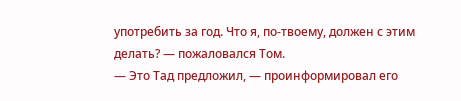употребить за год. Что я, по-твоему, должен с этим делать? — пожаловался Том.
— Это Тад предложил, — проинформировал его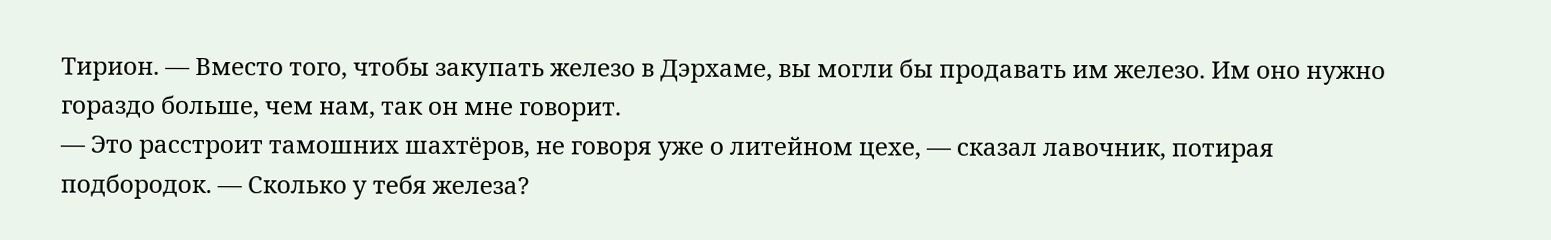Тирион. — Вместо того, чтобы закупать железо в Дэрхаме, вы могли бы продавать им железо. Им оно нужно гораздо больше, чем нам, так он мне говорит.
— Это расстроит тамошних шахтёров, не говоря уже о литейном цехе, — сказал лавочник, потирая подбородок. — Сколько у тебя железа?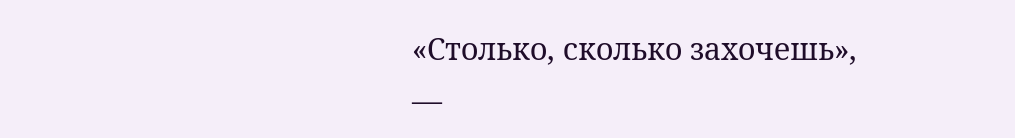«Столько, сколько захочешь», —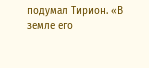подумал Тирион. «В земле его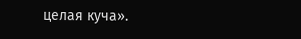целая куча».